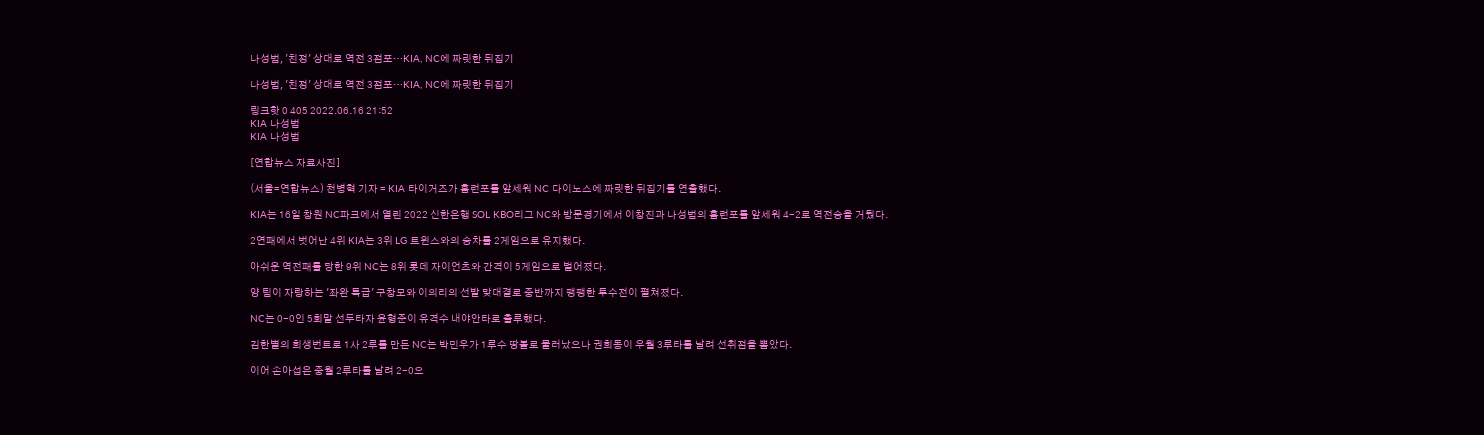나성범, '친정' 상대로 역전 3점포…KIA, NC에 짜릿한 뒤집기

나성범, '친정' 상대로 역전 3점포…KIA, NC에 짜릿한 뒤집기

링크핫 0 405 2022.06.16 21:52
KIA 나성범
KIA 나성범

[연합뉴스 자료사진]

(서울=연합뉴스) 천병혁 기자 = KIA 타이거즈가 홈런포를 앞세워 NC 다이노스에 짜릿한 뒤집기를 연출했다.

KIA는 16일 창원 NC파크에서 열린 2022 신한은행 SOL KBO리그 NC와 방문경기에서 이창진과 나성범의 홈런포를 앞세워 4-2로 역전승을 거뒀다.

2연패에서 벗어난 4위 KIA는 3위 LG 트윈스와의 승차를 2게임으로 유지했다.

아쉬운 역전패를 당한 9위 NC는 8위 롯데 자이언츠와 간격이 5게임으로 벌어졌다.

양 팀이 자랑하는 '좌완 특급' 구창모와 이의리의 선발 맞대결로 중반까지 팽팽한 투수전이 펼쳐졌다.

NC는 0-0인 5회말 선두타자 윤형준이 유격수 내야안타로 출루했다.

김한별의 희생번트로 1사 2루를 만든 NC는 박민우가 1루수 땅볼로 물러났으나 권희동이 우월 3루타를 날려 선취점을 뽑았다.

이어 손아섭은 중월 2루타를 날려 2-0으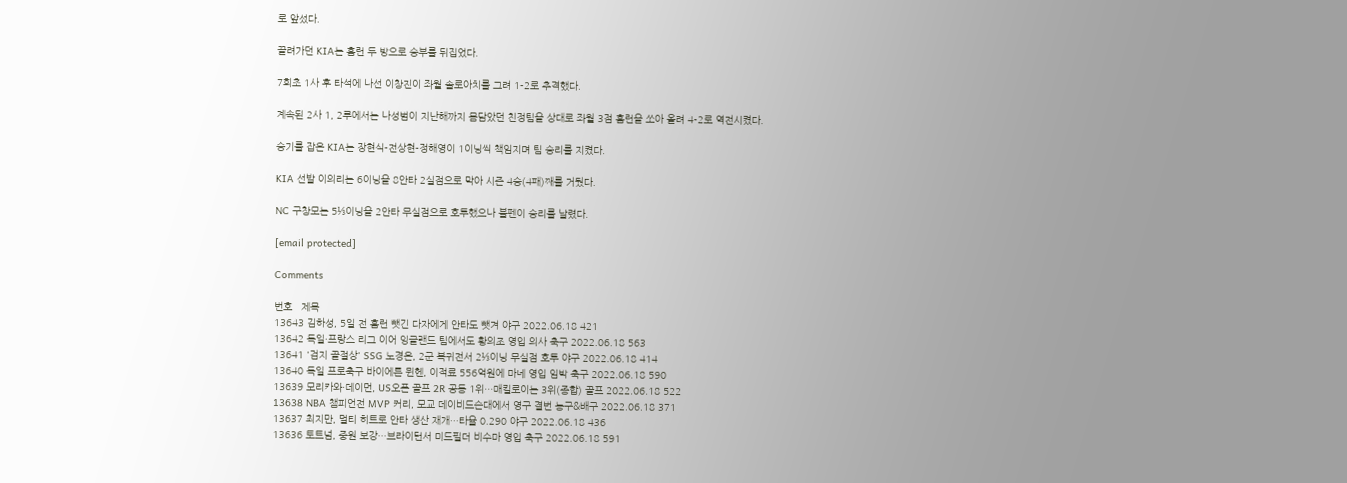로 앞섰다.

끌려가던 KIA는 홈런 두 방으로 승부를 뒤집었다.

7회초 1사 후 타석에 나선 이창진이 좌월 솔로아치를 그려 1-2로 추격했다.

계속된 2사 1, 2루에서는 나성범이 지난해까지 몸담았던 친정팀을 상대로 좌월 3점 홈런을 쏘아 올려 4-2로 역전시켰다.

승기를 잡은 KIA는 장현식-전상현-정해영이 1이닝씩 책임지며 팀 승리를 지켰다.

KIA 선발 이의리는 6이닝을 8안타 2실점으로 막아 시즌 4승(4패)째를 거뒀다.

NC 구창모는 5⅓이닝을 2안타 무실점으로 호투했으나 불펜이 승리를 날렸다.

[email protected]

Comments

번호   제목
13643 김하성, 5일 전 홈런 뺏긴 다자에게 안타도 뺏겨 야구 2022.06.18 421
13642 독일·프랑스 리그 이어 잉글랜드 팀에서도 황의조 영입 의사 축구 2022.06.18 563
13641 '검지 골절상' SSG 노경은, 2군 복귀전서 2⅓이닝 무실점 호투 야구 2022.06.18 414
13640 독일 프로축구 바이에른 뮌헨, 이적료 556억원에 마네 영입 임박 축구 2022.06.18 590
13639 모리카와·데이먼, US오픈 골프 2R 공동 1위…매킬로이는 3위(종합) 골프 2022.06.18 522
13638 NBA 챔피언전 MVP 커리, 모교 데이비드슨대에서 영구 결번 농구&배구 2022.06.18 371
13637 최지만, 멀티 히트로 안타 생산 재개…타율 0.290 야구 2022.06.18 436
13636 토트넘, 중원 보강…브라이턴서 미드필더 비수마 영입 축구 2022.06.18 591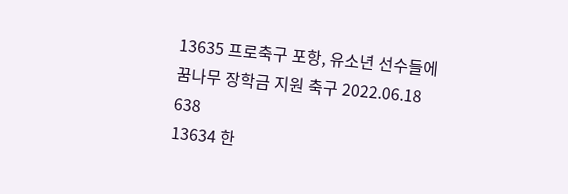13635 프로축구 포항, 유소년 선수들에 꿈나무 장학금 지원 축구 2022.06.18 638
13634 한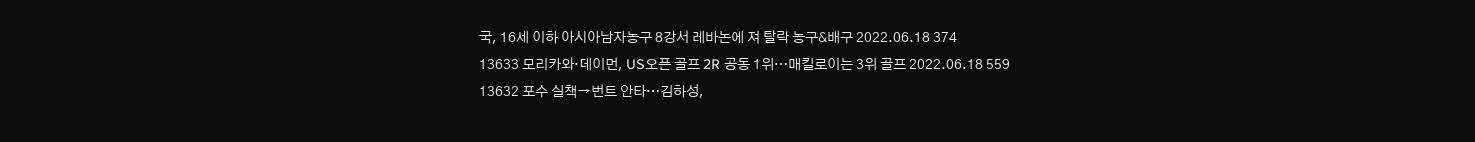국, 16세 이하 아시아남자농구 8강서 레바논에 져 탈락 농구&배구 2022.06.18 374
13633 모리카와·데이먼, US오픈 골프 2R 공동 1위…매킬로이는 3위 골프 2022.06.18 559
13632 포수 실책→번트 안타…김하성,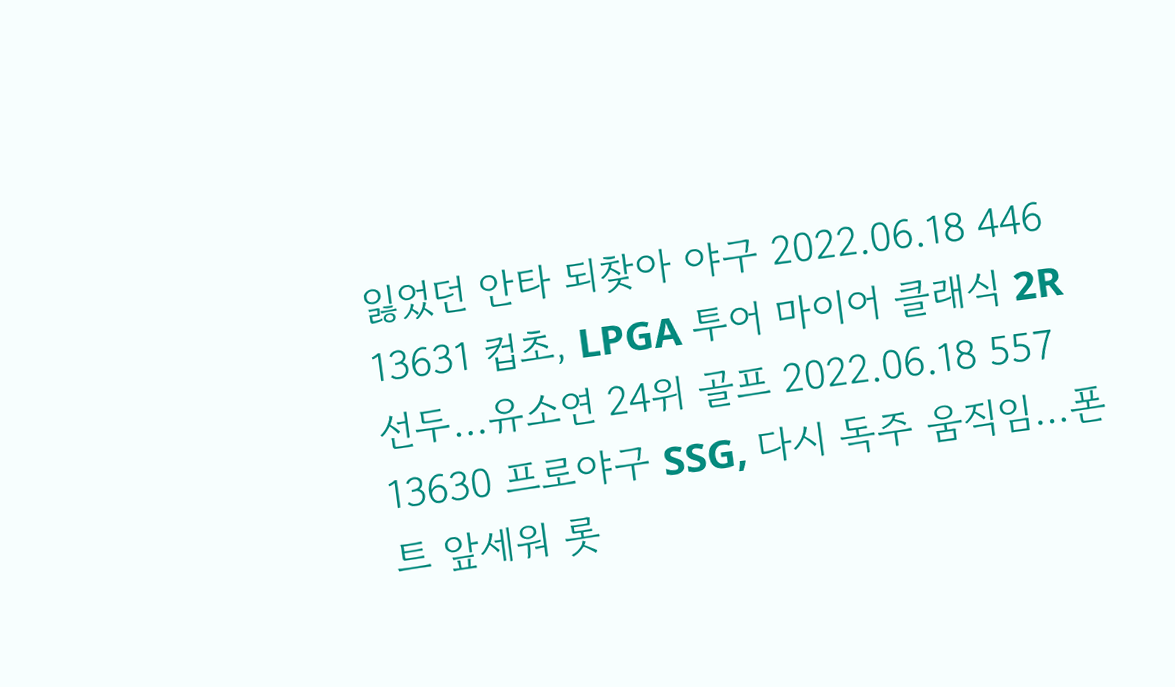잃었던 안타 되찾아 야구 2022.06.18 446
13631 컵초, LPGA 투어 마이어 클래식 2R 선두…유소연 24위 골프 2022.06.18 557
13630 프로야구 SSG, 다시 독주 움직임…폰트 앞세워 롯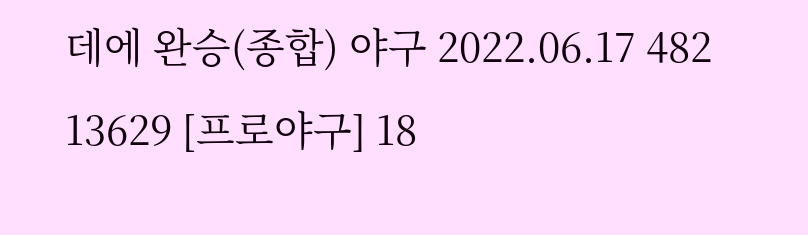데에 완승(종합) 야구 2022.06.17 482
13629 [프로야구] 18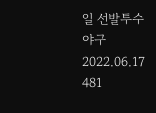일 선발투수 야구 2022.06.17 481